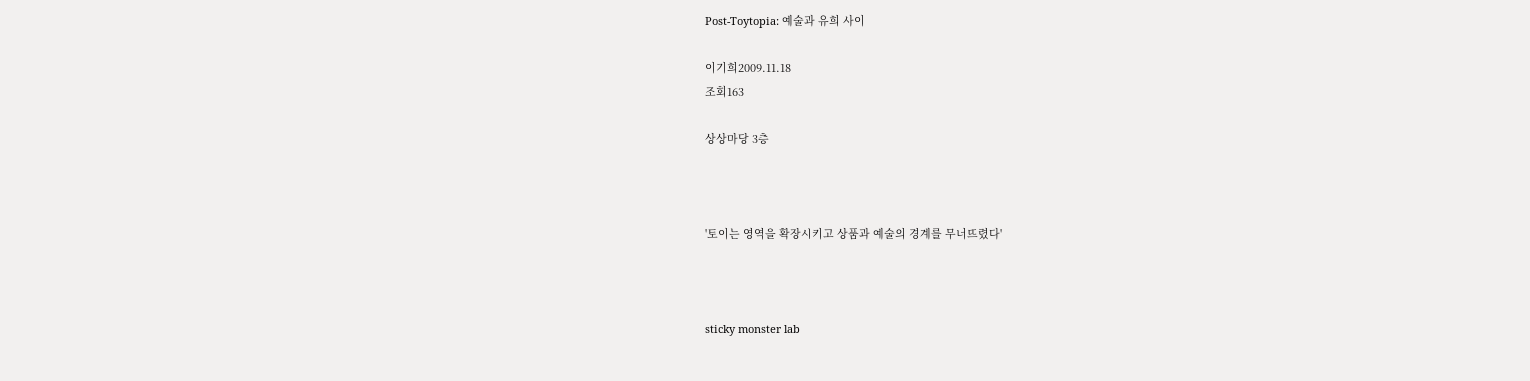Post-Toytopia: 예술과 유희 사이

이기희2009.11.18
조회163

상상마당 3층



'토이는 영역을 확장시키고 상품과 예술의 경계를 무너뜨렸다'



sticky monster lab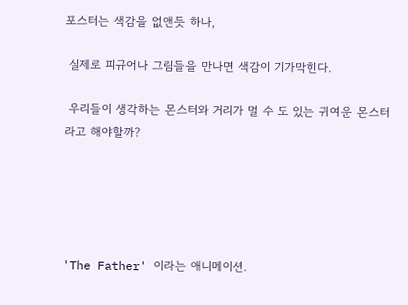포스터는 색감을 없앤듯 하나,

 실제로 피규어나 그림들을 만나면 색감이 기가막힌다.

 우리들이 생각하는 몬스터와 거리가 멀 수 도 있는 귀여운 몬스터 라고 해야할까?





'The Father' 이라는 애니메이션.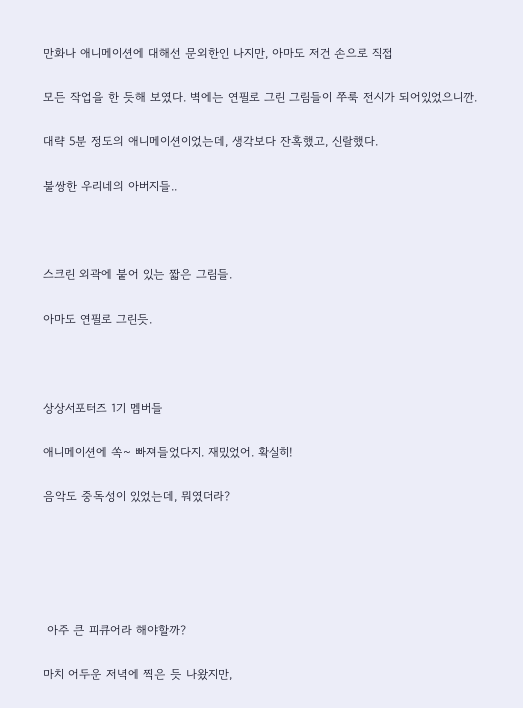만화나 애니메이션에 대해선 문외한인 나지만, 아마도 저건 손으로 직접

모든 작업을 한 듯해 보였다. 벽에는 연필로 그린 그림들이 쭈룩 전시가 되어있었으니깐.

대략 5분 정도의 애니메이션이었는데, 생각보다 잔혹했고, 신랄했다.

불쌍한 우리네의 아버지들..



스크린 외곽에 붙어 있는 짧은 그림들.

아마도 연필로 그린듯.



상상서포터즈 1기 멤버들

애니메이션에 쏙~ 빠져들었다지. 재밌었어. 확실히!

음악도 중독성이 있었는데, 뭐였더라?





 아주 큰 피큐어라 해야할까?

마치 어두운 저녁에 찍은 듯 나왔지만,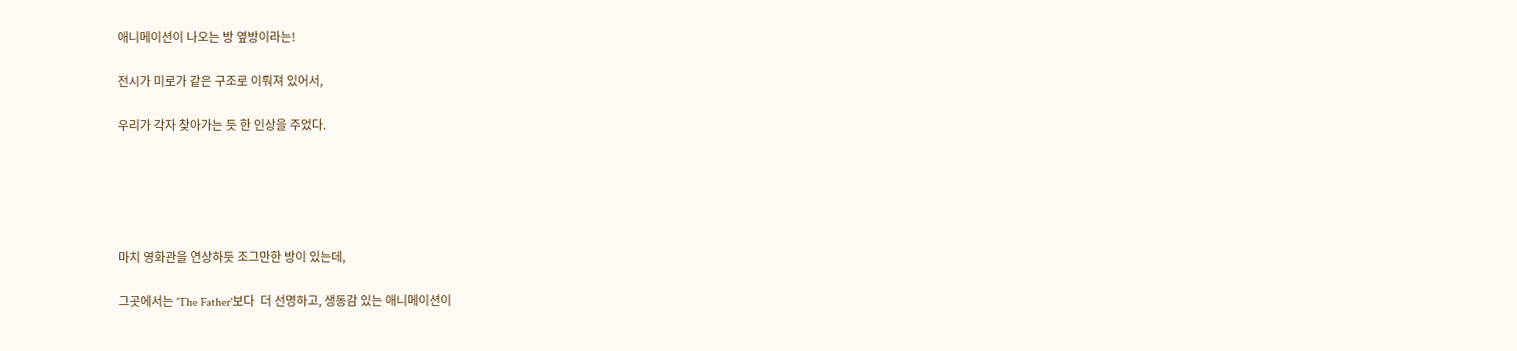애니메이션이 나오는 방 옆방이라는!

전시가 미로가 같은 구조로 이뤄져 있어서,

우리가 각자 찾아가는 듯 한 인상을 주었다.





마치 영화관을 연상하듯 조그만한 방이 있는데,

그곳에서는 'The Father'보다  더 선명하고, 생동감 있는 애니메이션이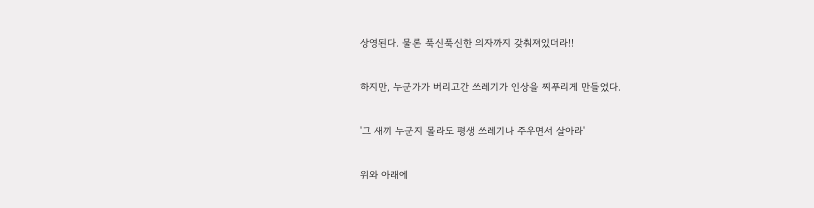상영된다. 물론 푹신푹신한 의자까지 갖춰져있더라!!

하지만, 누군가가 버리고간 쓰레기가 인상을 찌푸리게 만들었다.

'그 새끼 누군지 몰라도 평생 쓰레기나 주우면서 살아라'

위와 아래에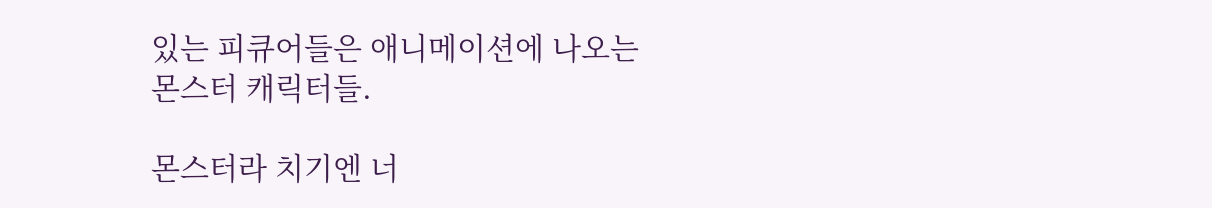있는 피큐어들은 애니메이션에 나오는 몬스터 캐릭터들.

몬스터라 치기엔 너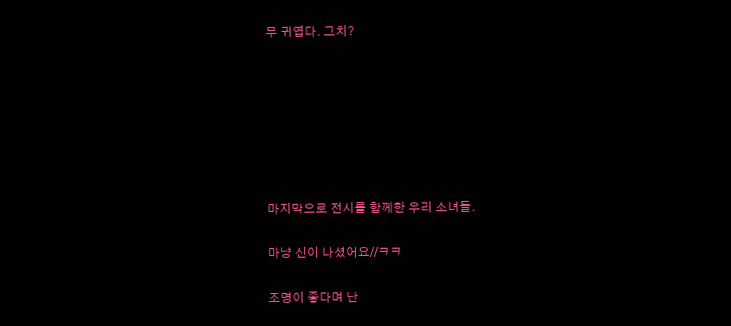무 귀엽다. 그치?







마지막으로 전시를 함께한 우리 소녀들.

마냥 신이 나셨어요//ㅋㅋ

조명이 좋다며 난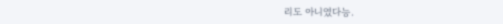리도 아니였다능.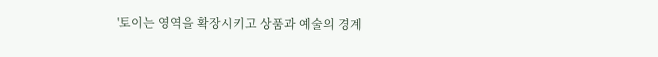'토이는 영역을 확장시키고 상품과 예술의 경계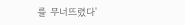를 무너뜨렸다'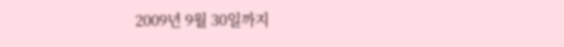2009년 9월 30일까지